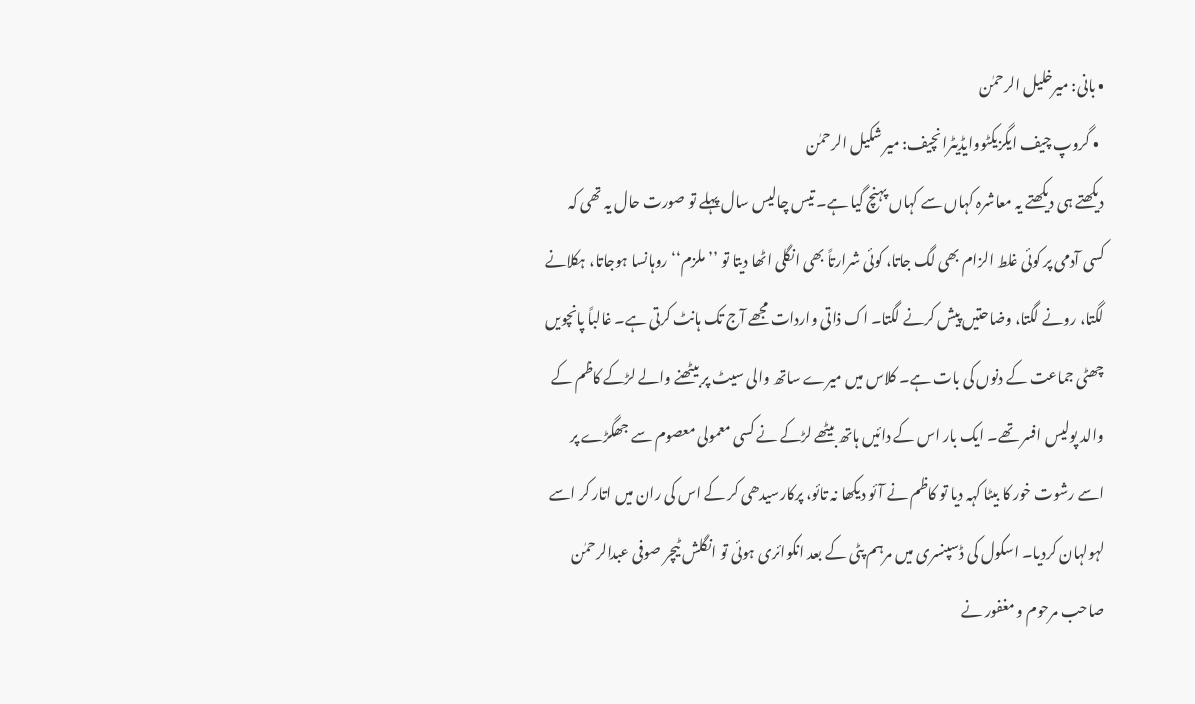• بانی: میرخلیل الرحمٰن
  • گروپ چیف ایگزیکٹووایڈیٹرانچیف: میر شکیل الرحمٰن
دیکھتے ہی دیکھتے یہ معاشرہ کہاں سے کہاں پہنچ گیا ہے۔ تیس چالیس سال پہلے تو صورت حال یہ تھی کہ کسی آدمی پر کوئی غلط الزام بھی لگ جاتا، کوئی شرارتاً بھی انگلی اٹھا دیتا تو ’’ملزم‘‘ روہانسا ہوجاتا، ہکلانے لگتا، رونے لگتا، وضاحتیں پیش کرنے لگتا۔ اک ذاتی واردات مجھے آج تک ہانٹ کرتی ہے۔ غالباً پانچویں چھٹی جماعت کے دنوں کی بات ہے۔ کلاس میں میرے ساتھ والی سیٹ پر بیٹھنے والے لڑکے کاظم کے والد پولیس افسر تھے۔ ایک بار اس کے دائیں ہاتھ بیٹھے لڑکے نے کسی معمولی معصوم سے جھگڑے پر اسے رشوت خور کا بیٹا کہہ دیا تو کاظم نے آئو دیکھا نہ تائو، پرکارسیدھی کر کے اس کی ران میں اتار کر اسے لہولہان کردیا۔ اسکول کی ڈسپنسری میں مرہم پٹی کے بعد انکوائری ہوئی تو انگلش ٹیچر صوفی عبدالرحمٰن صاحب مرحوم و مغفور نے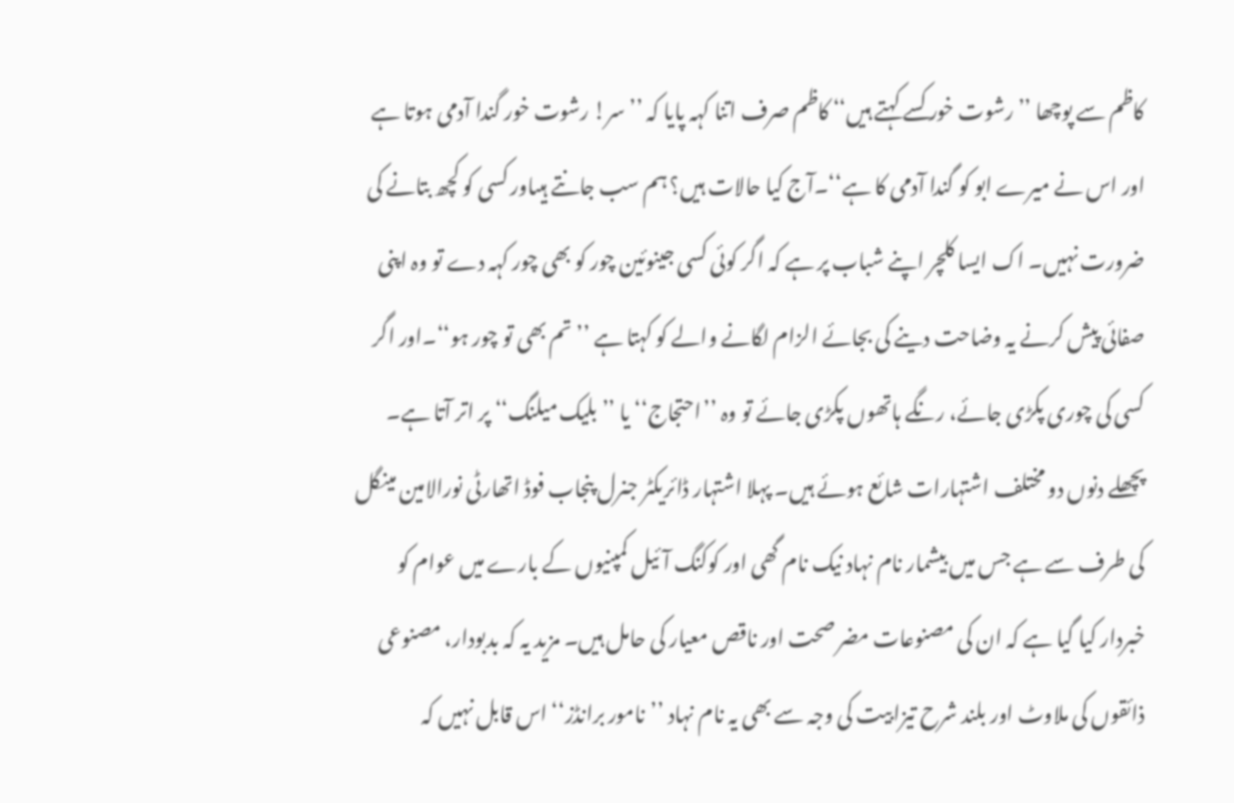کاظم سے پوچھا ’’رشوت خور کسے کہتے ہیں‘‘ کاظم صرف اتنا کہہ پایا کہ ’’سر! رشوت خور گندا آدمی ہوتا ہے اور اس نے میرے ابو کو گندا آدمی کا ہے‘‘۔آج کیا حالات ہیں؟ ہم سب جانتے ہیںاور کسی کو کچھ بتانے کی ضرورت نہیں۔ اک ایسا کلچر اپنے شباب پر ہے کہ اگر کوئی کسی جینوئین چور کو بھی چور کہہ دے تو وہ اپنی صفائی پیش کرنے یہ وضاحت دینے کی بجائے الزام لگانے والے کو کہتا ہے ’’تم بھی تو چور ہو‘‘۔اور اگر کسی کی چوری پکڑی جائے، رنگے ہاتھوں پکڑی جائے تو وہ ’’احتجاج‘‘ یا ’’بلیک میلنگ‘‘ پر اتر آتا ہے۔ پچھلے دنوں دو مختلف اشتہارات شائع ہوئے ہیں۔ پہلا اشتہار ڈائریکٹر جنرل پنجاب فوڈ اتھارٹی نورالامین مینگل کی طرف سے ہے جس میں بیشمار نام نہاد نیک نام گھی اور کوکنگ آئیل کمپنیوں کے بارے میں عوام کو خبردار کیا گیا ہے کہ ان کی مصنوعات مضر صحت اور ناقص معیار کی حامل ہیں۔ مزید یہ کہ بدبودار، مصنوعی ذائقوں کی ملاوٹ اور بلند شرح تیزابیت کی وجہ سے بھی یہ نام نہاد ’’نامور برانڈز‘‘ اس قابل نہیں کہ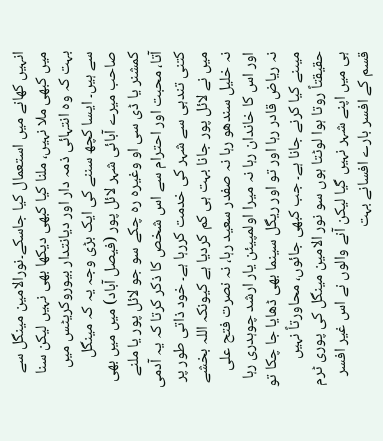انہیں کھانے میں استعمال کیا جاسکے۔نورالامین مینگل سے میں کبھی ملا نہیں، ملنا کیا کبھی دیکھا بھی نہیں لیکن سنا بہت کہ وہ انتہائی ذمہ دار اور دیانتدار بیوروکریٹس میں سے ہیں۔ ایسا کچھ سننے کی ایک بڑی وجہ یہ کہ مینگل صاحب میرے آبائی شہر لائل پور (فیصل آباد) میں میں بھی کمشنر یا ڈی سی او وغیرہ رہ چکے سو جو لائل پور یا ملنے آتا، محبت اور احترام سے اس شخص کا ذکر کرتا کہ یہ آدمی کتنی تندہی سے شہر کی خدمت کررہا ہے۔ خود ذاتی طور پر میں نے لائل پور جانا بہت ہی کم کردیا ہے کیونکہ اللہ بخشے نہ خلیل سندھو رہا نہ صفدر سعید رہا، نہ نصرت فتح علی اور اس کا خاندان رہا نہ میرا اولمپیئن یار ارشد چوہدری رہا نہ ریاض قادر رہا اور تو اور ریگل سینما بھی ڈھایا جا چکا تو میںنے کیا کرنے جانا ہے۔ جب کبھی جائوں، محاورتاً نہیں حقیقتاً روتا ہوا لوٹتا ہوں سو نور الامین مینگل کی پوری ٹرم ہی میں اپنے شہر نہیں گیا لیکن آنے والوں نے اس غیر افسر قسم کے افسر بارے افسانے بہت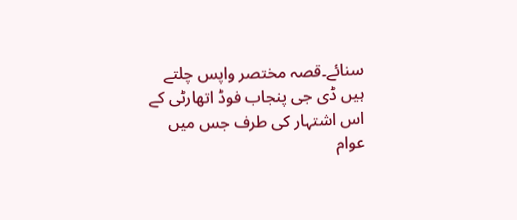سنائے۔قصہ مختصر واپس چلتے ہیں ڈی جی پنجاب فوڈ اتھارٹی کے اس اشتہار کی طرف جس میں عوام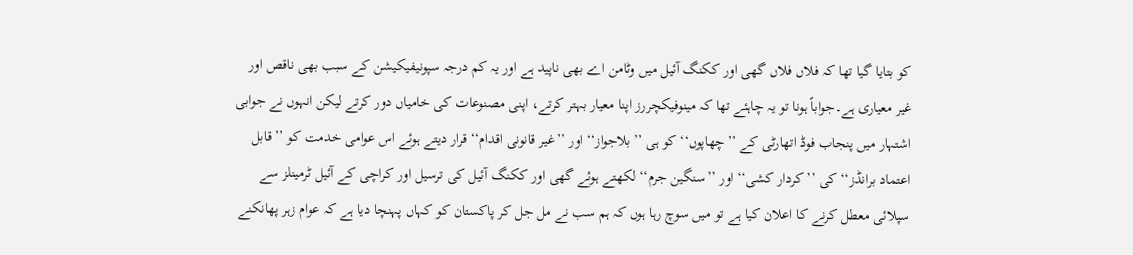کو بتایا گیا تھا کہ فلاں فلاں گھی اور ککنگ آئیل میں وٹامن اے بھی ناپید ہے اور یہ کم درجہ سپونیفیکیشن کے سبب بھی ناقص اور غیر معیاری ہے۔جواباً ہونا تو یہ چاہئے تھا کہ مینوفیکچررز اپنا معیار بہتر کرتے، اپنی مصنوعات کی خامیاں دور کرتے لیکن انہوں نے جوابی اشتہار میں پنجاب فوڈ اتھارٹی کے ’’چھاپوں‘‘ کو ہی ’’بلاجواز‘‘ اور ’’غیر قانونی اقدام‘‘ قرار دیتے ہوئے اس عوامی خدمت کو ’’قابل اعتماد برانڈز‘‘ کی ’’کردار کشی‘‘ اور ’’سنگین جرم‘‘ لکھتے ہوئے گھی اور ککنگ آئیل کی ترسیل اور کراچی کے آئیل ٹرمینلز سے سپلائی معطل کرنے کا اعلان کیا ہے تو میں سوچ رہا ہوں کہ ہم سب نے مل جل کر پاکستان کو کہاں پہنچا دیا ہے کہ عوام زہر پھانکنے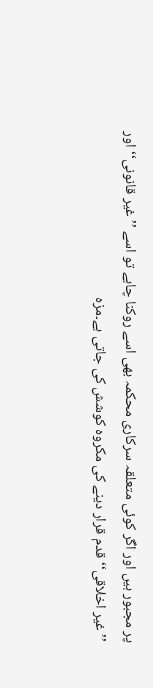پر مجبور ہیں اور اگر کوئی متعلقہ سرکاری محکمہ بھی اسے روکنا چاہے تو اسے ’’غیر قانونی‘‘ اور ’’غیر اخلاقی‘‘ قدم قرار دینے کی مکروہ کوشش کی جاتی ہے۔مزہ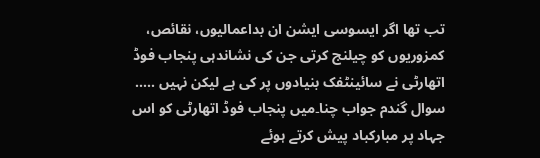تب تھا اگر ایسوسی ایشن ان بداعمالیوں، نقائص، کمزوریوں کو چیلنج کرتی جن کی نشاندہی پنجاب فوڈ اتھارٹی نے سائینٹفک بنیادوں پر کی ہے لیکن نہیں ..... سوال گندم جواب چنا۔میں پنجاب فوڈ اتھارٹی کو اس جہاد پر مبارکباد پیش کرتے ہوئے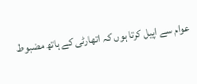عوام سے اپیل کرتا ہوں کہ اتھارٹی کے ہاتھ مضبوط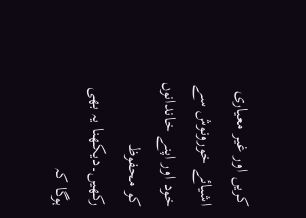کریں اور غیر معیاری اشیائے خورونوش سے خود اور اپنے خاندانوں کو محفوظ رکھیں۔دیکھنا یہ بھی ہوگا کہ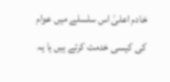خادم اعلیٰ اس سلسلے میں عوام کی کیسی خدمت کرتے ہیں یا یہ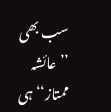سب بھی ’’عائشہ ممتاز‘‘ ہی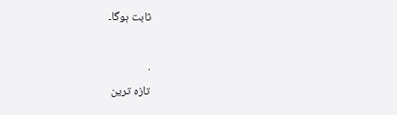ثابت ہوگا۔

.
تازہ ترین